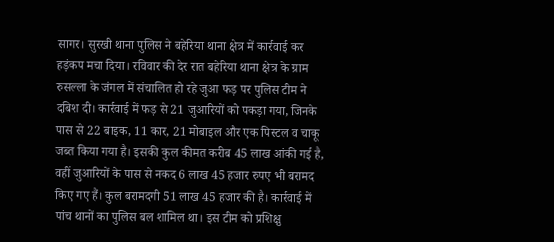सागर। सुरखी थाना पुलिस ने बहेरिया थाना क्षेत्र में कार्रवाई कर हड़ंकप मचा दिया। रविवार की देर रात बहेरिया थाना क्षेत्र के ग्राम रुसल्ला के जंगल में संचालित हो रहे जुआ फड़ पर पुलिस टीम ने दबिश दी। कार्रवाई में फड़ से 21 जुआरियों को पकड़ा गया, जिनके पास से 22 बाइक, 11 कार, 21 मोबाइल और एक पिस्टल व चाकू जब्त किया गया है। इसकी कुल कीमत करीब 45 लाख आंकी गई है, वहीं जुआरियों के पास से नकद 6 लाख 45 हजार रुपए भी बरामद किए गए हैं। कुल बरामदगी 51 लाख 45 हजार की है। कार्रवाई में पांच थानों का पुलिस बल शामिल था। इस टीम को प्रशिक्षु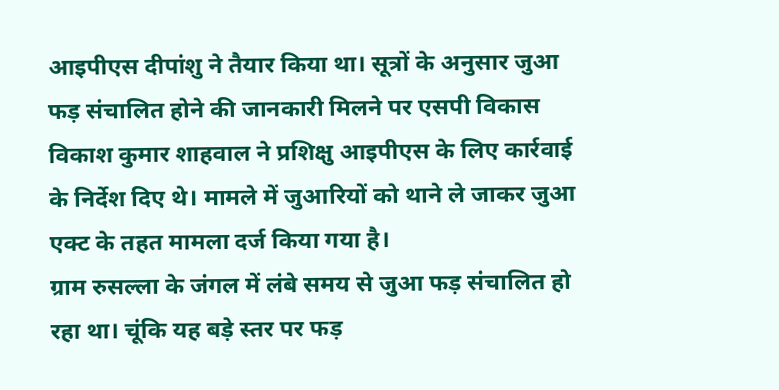आइपीएस दीपांशु ने तैयार किया था। सूत्रों के अनुसार जुआ फड़ संचालित होने की जानकारी मिलने पर एसपी विकास विकाश कुमार शाहवाल ने प्रशिक्षु आइपीएस के लिए कार्रवाई के निर्देश दिए थे। मामले में जुआरियों को थाने ले जाकर जुआ एक्ट के तहत मामला दर्ज किया गया है।
ग्राम रुसल्ला के जंगल में लंबे समय से जुआ फड़ संचालित हो रहा था। चूंकि यह बड़े स्तर पर फड़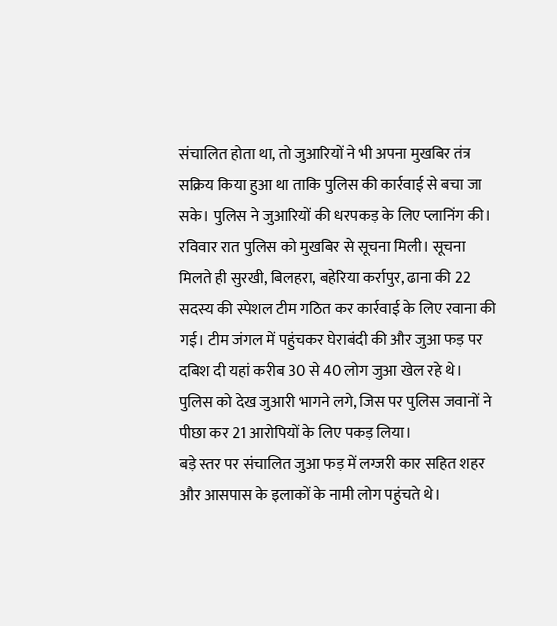संचालित होता था, तो जुआरियों ने भी अपना मुखबिर तंत्र सक्रिय किया हुआ था ताकि पुलिस की कार्रवाई से बचा जा सके। पुलिस ने जुआरियों की धरपकड़ के लिए प्लानिंग की। रविवार रात पुलिस को मुखबिर से सूचना मिली। सूचना मिलते ही सुरखी, बिलहरा, बहेरिया कर्रापुर, ढाना की 22 सदस्य की स्पेशल टीम गठित कर कार्रवाई के लिए रवाना की गई। टीम जंगल में पहुंचकर घेराबंदी की और जुआ फड़ पर दबिश दी यहां करीब 30 से 40 लोग जुआ खेल रहे थे। पुलिस को देख जुआरी भागने लगे, जिस पर पुलिस जवानों ने पीछा कर 21 आरोपियों के लिए पकड़ लिया।
बड़े स्तर पर संचालित जुआ फड़ में लग्जरी कार सहित शहर और आसपास के इलाकों के नामी लोग पहुंचते थे।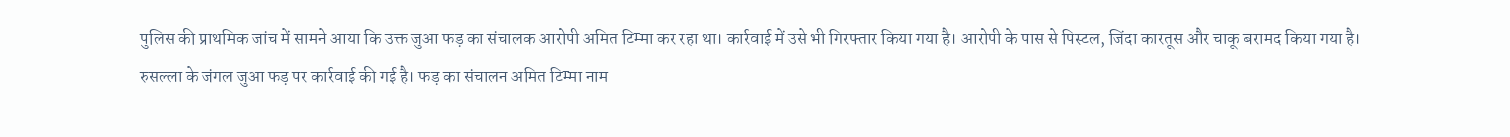पुलिस की प्राथमिक जांच में सामने आया कि उक्त जुआ फड़ का संचालक आरोपी अमित टिम्मा कर रहा था। कार्रवाई में उसे भी गिरफ्तार किया गया है। आरोपी के पास से पिस्टल, जिंदा कारतूस और चाकू बरामद किया गया है।
रुसल्ला के जंगल जुआ फड़ पर कार्रवाई की गई है। फड़ का संचालन अमित टिम्मा नाम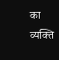का व्यक्ति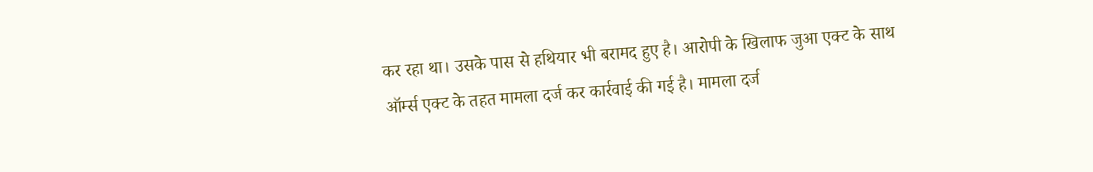कर रहा था। उसके पास से हथियार भी बरामद हुए है। आरोपी के खिलाफ जुआ एक्ट के साथ ऑर्म्स एक्ट के तहत मामला दर्ज कर कार्रवाई की गई है। मामला दर्ज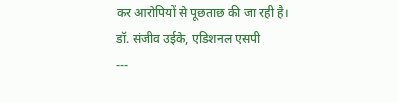कर आरोपियों से पूछताछ की जा रही है।
डॉ. संजीव उईके, एडिशनल एसपी
---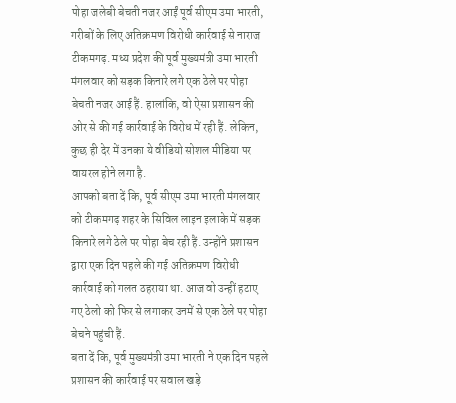पोहा जलेबी बेचती नजर आईं पूर्व सीएम उमा भारती, गरीबों के लिए अतिक्रमण विरोधी कार्रवाई से नाराज
टीकमगढ़. मध्य प्रदेश की पूर्व मुख्यमंत्री उमा भारती मंगलवार को सड़क किनारे लगे एक ठेले पर पोहा बेचती नजर आई हैं. हालांकि, वो ऐसा प्रशासन की ओर से की गई कार्रवाई के विरोध में रही हैं. लेकिन, कुछ ही देर में उनका ये वीडियो सोशल मीडिया पर वायरल होने लगा है.
आपको बता दें कि, पूर्व सीएम उमा भारती मंगलवार को टीकमगढ़ शहर के सिविल लाइन इलाके में सड़क किनारे लगे ठेले पर पोहा बेच रही हैं. उन्होंने प्रशासन द्वारा एक दिन पहले की गई अतिक्रमण विरोधी कार्रवाई को गलत ठहराया था. आज वो उन्हीं हटाए गए ठेलो को फिर से लगाकर उनमें से एक ठेले पर पोहा बेचने पहुंची हैं.
बता दें कि, पूर्व मुख्यमंत्री उमा भारती ने एक दिन पहले प्रशासन की कार्रवाई पर सवाल खड़े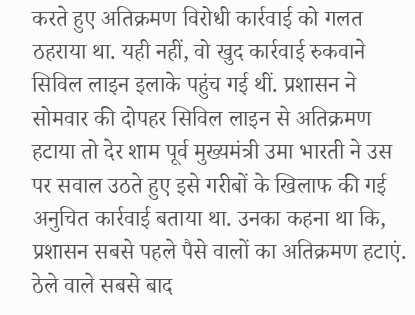करते हुए अतिक्रमण विरोधी कार्रवाई को गलत ठहराया था. यही नहीं, वो खुद कार्रवाई रुकवाने सिविल लाइन इलाके पहुंच गई थीं. प्रशासन ने सोमवार की दोपहर सिविल लाइन से अतिक्रमण हटाया तो देर शाम पूर्व मुख्यमंत्री उमा भारती ने उस पर सवाल उठते हुए इसे गरीबों के खिलाफ की गई अनुचित कार्रवाई बताया था. उनका कहना था कि, प्रशासन सबसे पहले पैसे वालों का अतिक्रमण हटाएं. ठेले वाले सबसे बाद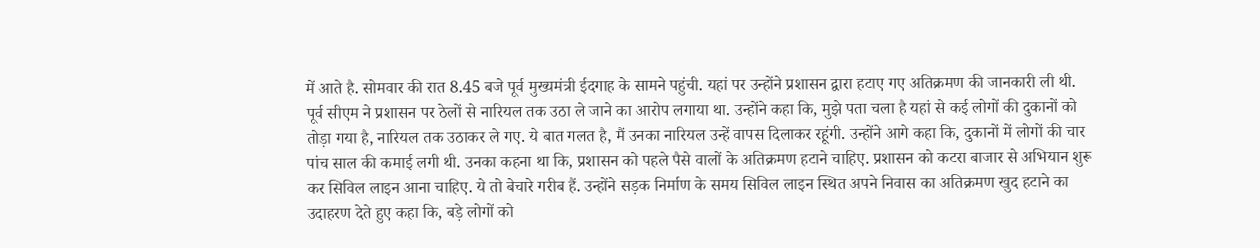में आते है. सोमवार की रात 8.45 बजे पूर्व मुख्यमंत्री ईदगाह के सामने पहुंची. यहां पर उन्होंने प्रशासन द्वारा हटाए गए अतिक्रमण की जानकारी ली थी.
पूर्व सीएम ने प्रशासन पर ठेलों से नारियल तक उठा ले जाने का आरोप लगाया था. उन्होंने कहा कि, मुझे पता चला है यहां से कई लोगों की दुकानों को तोड़ा गया है, नारियल तक उठाकर ले गए. ये बात गलत है, मैं उनका नारियल उन्हें वापस दिलाकर रहूंगी. उन्होंने आगे कहा कि, दुकानों में लोगों की चार पांच साल की कमाई लगी थी. उनका कहना था कि, प्रशासन को पहले पैसे वालों के अतिक्रमण हटाने चाहिए. प्रशासन को कटरा बाजार से अभियान शुरू कर सिविल लाइन आना चाहिए. ये तो बेचारे गरीब हैं. उन्होंने सड़क निर्माण के समय सिविल लाइन स्थित अपने निवास का अतिक्रमण खुद हटाने का उदाहरण देते हुए कहा कि, बड़े लोगों को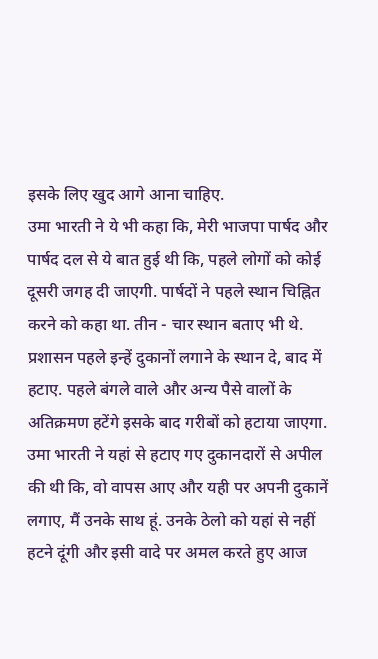इसके लिए खुद आगे आना चाहिए.
उमा भारती ने ये भी कहा कि, मेरी भाजपा पार्षद और पार्षद दल से ये बात हुई थी कि, पहले लोगों को कोई दूसरी जगह दी जाएगी. पार्षदों ने पहले स्थान चिह्नित करने को कहा था. तीन - चार स्थान बताए भी थे. प्रशासन पहले इन्हें दुकानों लगाने के स्थान दे, बाद में हटाए. पहले बंगले वाले और अन्य पैसे वालों के अतिक्रमण हटेंगे इसके बाद गरीबों को हटाया जाएगा. उमा भारती ने यहां से हटाए गए दुकानदारों से अपील की थी कि, वो वापस आए और यही पर अपनी दुकानें लगाए, मैं उनके साथ हूं. उनके ठेलो को यहां से नहीं हटने दूंगी और इसी वादे पर अमल करते हुए आज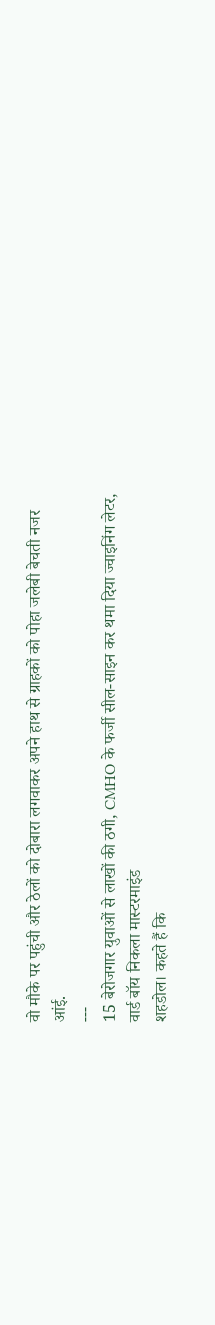वो मौके पर पहुंची और ठेलों को दोबारा लगवाकर अपने हाथ से ग्राहकों को पोहा जलेबी बेचती नजर आंई.
---
15 बेरोजगार युवाओं से लाखों की ठगी, CMHO के फर्जी सील-साइन कर थमा दिया ज्वाइनिंग लेटर, वार्ड बॉय निकला मास्टरमाइंड
शहडोल। कहते हैं कि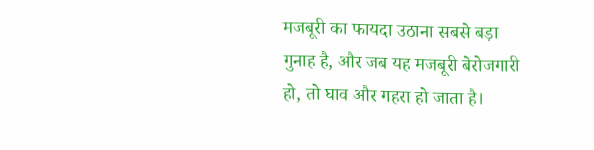मजबूरी का फायदा उठाना सबसे बड़ा गुनाह है, और जब यह मजबूरी बेरोजगारी हो, तो घाव और गहरा हो जाता है।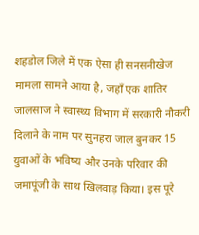शहडोल जिले में एक ऐसा ही सनसनीखेज मामला सामने आया है, जहाँ एक शातिर जालसाज ने स्वास्थ्य विभाग में सरकारी नौकरी दिलाने के नाम पर सुनहरा जाल बुनकर 15 युवाओं के भविष्य और उनके परिवार की जमापूंजी के साथ खिलवाड़ किया। इस पूरे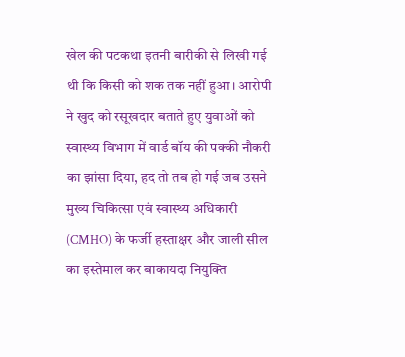खेल की पटकथा इतनी बारीकी से लिखी गई थी कि किसी को शक तक नहीं हुआ। आरोपी ने खुद को रसूखदार बताते हुए युवाओं को स्वास्थ्य विभाग में वार्ड बॉय की पक्की नौकरी का झांसा दिया, हद तो तब हो गई जब उसने मुख्य चिकित्सा एवं स्वास्थ्य अधिकारी (CMHO) के फर्जी हस्ताक्षर और जाली सील का इस्तेमाल कर बाकायदा नियुक्ति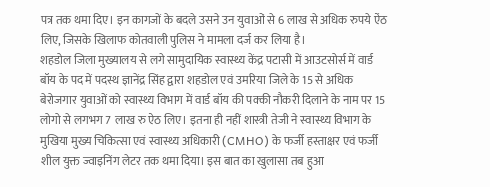पत्र तक थमा दिए। इन कागजों के बदले उसने उन युवाओं से 6 लाख से अधिक रुपये ऐंठ लिए, जिसके खिलाफ कोतवाली पुलिस ने मामला दर्ज कर लिया है।
शहडोल जिला मुख्यालय से लगे सामुदायिक स्वास्थ्य केंद्र पटासी में आउटसोर्स में वार्ड बॉय के पद में पदस्थ ज्ञानेंद्र सिंह द्वारा शहडोल एवं उमरिया जिले के 15 से अधिक बेरोजगार युवाओं को स्वास्थ्य विभाग में वार्ड बॉय की पक्की नौकरी दिलाने के नाम पर 15 लोगो से लगभग 7 लाख रु ऐठ लिए। इतना ही नहीं शास्त्री तेजी ने स्वास्थ्य विभाग के मुखिया मुख्य चिकित्सा एवं स्वास्थ्य अधिकारी (CMHO) के फर्जी हस्ताक्षर एवं फर्जी शील युक्त ज्वाइनिंग लेटर तक थमा दिया। इस बात का खुलासा तब हुआ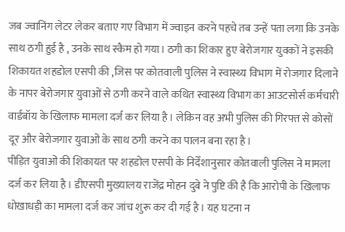जब ज्वानिंग लेटर लेकर बताए गए विभाग में ज्वाइन करने पहचे तब उन्हें पता लगा कि उनके साथ ठगी हुई है , उनके साथ स्कैम हो गया। ठगी का शिकार हुए बेरोजगार युवकों ने इसकी शिकायत शहडोल एसपी की ,जिस पर कोतवाली पुलिस ने स्वास्थ्य विभाग में रोजगार दिलाने के नापर बेरोजगार युवाओं से ठगी करने वाले कथित स्वास्थ्य विभाग का आउटसोर्स कर्मचारी वार्डबॉय के खिलाफ मामला दर्ज कर लिया है। लेकिन वह अभी पुलिस की गिरफ्त से कोसों दूर और बेरोजगार युवाओं के साथ ठगी करने का पालन बना रहा है।
पीड़ित युवाओं की शिकायत पर शहडोल एसपी के निर्देशानुसार कोतवाली पुलिस ने मामला दर्ज कर लिया है। डीएसपी मुख्यालय राजेंद्र मोहन दुबे ने पुष्टि की है कि आरोपी के खिलाफ धोखाधड़ी का मामला दर्ज कर जांच शुरू कर दी गई है। यह घटना न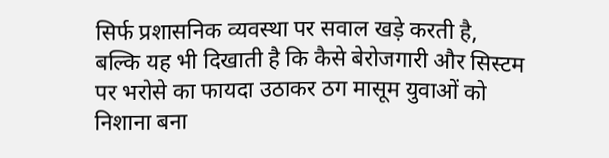सिर्फ प्रशासनिक व्यवस्था पर सवाल खड़े करती है, बल्कि यह भी दिखाती है कि कैसे बेरोजगारी और सिस्टम पर भरोसे का फायदा उठाकर ठग मासूम युवाओं को निशाना बना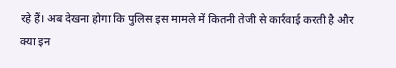रहे हैं। अब देखना होगा कि पुलिस इस मामले में कितनी तेजी से कार्रवाई करती है और क्या इन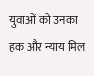युवाओं को उनका हक और न्याय मिल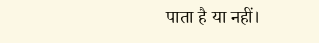पाता है या नहीं।